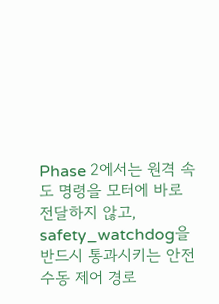Phase 2에서는 원격 속도 명령을 모터에 바로 전달하지 않고, safety_watchdog을 반드시 통과시키는 안전 수동 제어 경로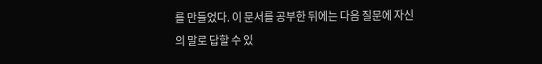를 만들었다. 이 문서를 공부한 뒤에는 다음 질문에 자신의 말로 답할 수 있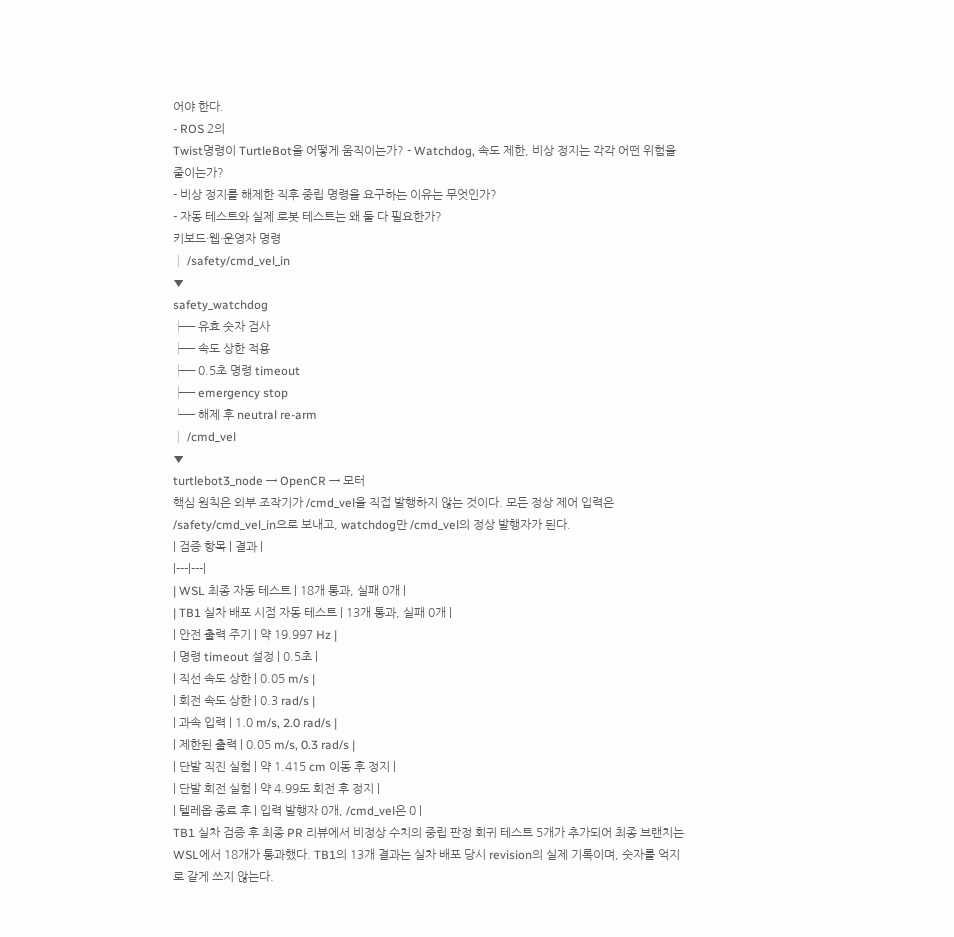어야 한다.
- ROS 2의
Twist명령이 TurtleBot을 어떻게 움직이는가? - Watchdog, 속도 제한, 비상 정지는 각각 어떤 위험을 줄이는가?
- 비상 정지를 해제한 직후 중립 명령을 요구하는 이유는 무엇인가?
- 자동 테스트와 실제 로봇 테스트는 왜 둘 다 필요한가?
키보드·웹·운영자 명령
│ /safety/cmd_vel_in
▼
safety_watchdog
├─ 유효 숫자 검사
├─ 속도 상한 적용
├─ 0.5초 명령 timeout
├─ emergency stop
└─ 해제 후 neutral re-arm
│ /cmd_vel
▼
turtlebot3_node → OpenCR → 모터
핵심 원칙은 외부 조작기가 /cmd_vel을 직접 발행하지 않는 것이다. 모든 정상 제어 입력은 /safety/cmd_vel_in으로 보내고, watchdog만 /cmd_vel의 정상 발행자가 된다.
| 검증 항목 | 결과 |
|---|---|
| WSL 최종 자동 테스트 | 18개 통과, 실패 0개 |
| TB1 실차 배포 시점 자동 테스트 | 13개 통과, 실패 0개 |
| 안전 출력 주기 | 약 19.997 Hz |
| 명령 timeout 설정 | 0.5초 |
| 직선 속도 상한 | 0.05 m/s |
| 회전 속도 상한 | 0.3 rad/s |
| 과속 입력 | 1.0 m/s, 2.0 rad/s |
| 제한된 출력 | 0.05 m/s, 0.3 rad/s |
| 단발 직진 실험 | 약 1.415 cm 이동 후 정지 |
| 단발 회전 실험 | 약 4.99도 회전 후 정지 |
| 텔레옵 종료 후 | 입력 발행자 0개, /cmd_vel은 0 |
TB1 실차 검증 후 최종 PR 리뷰에서 비정상 수치의 중립 판정 회귀 테스트 5개가 추가되어 최종 브랜치는 WSL에서 18개가 통과했다. TB1의 13개 결과는 실차 배포 당시 revision의 실제 기록이며, 숫자를 억지로 같게 쓰지 않는다.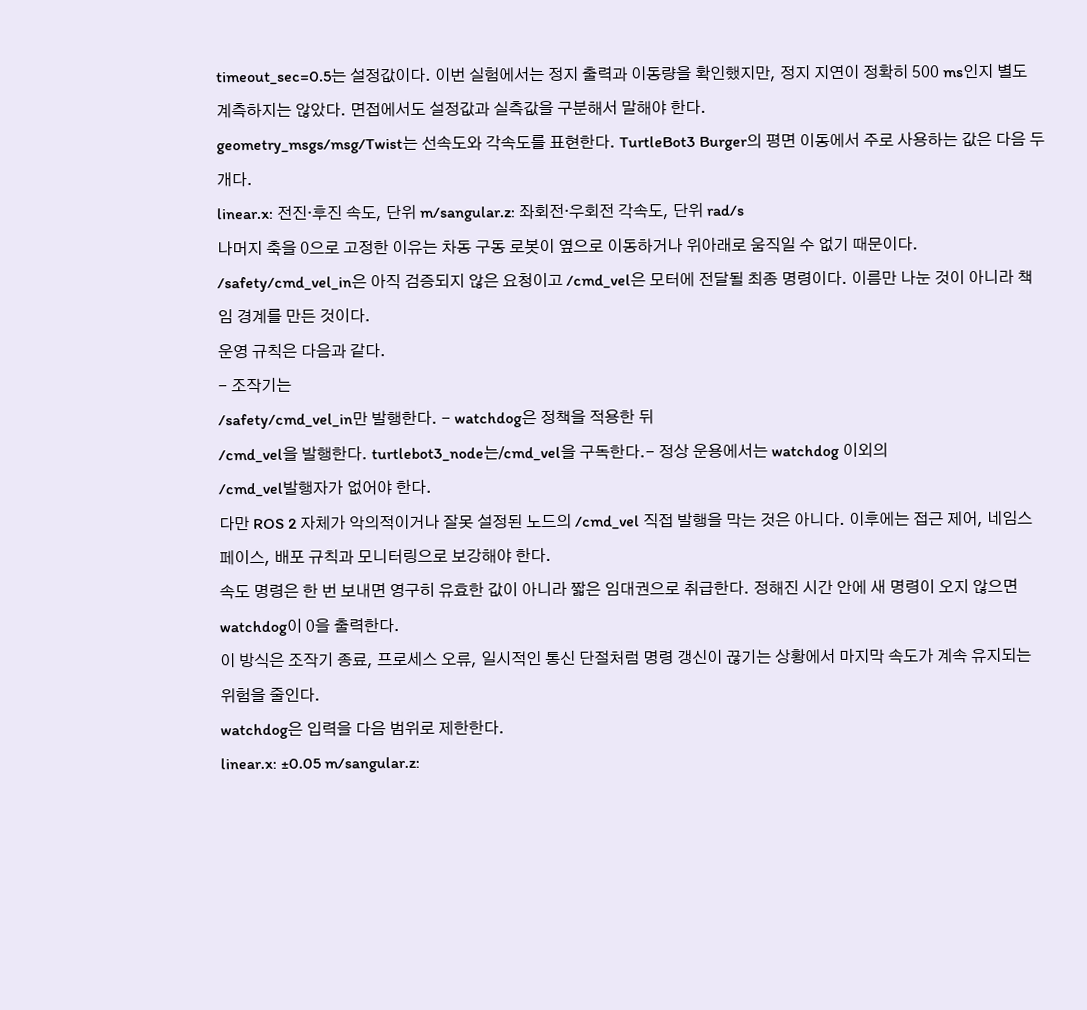timeout_sec=0.5는 설정값이다. 이번 실험에서는 정지 출력과 이동량을 확인했지만, 정지 지연이 정확히 500 ms인지 별도 계측하지는 않았다. 면접에서도 설정값과 실측값을 구분해서 말해야 한다.
geometry_msgs/msg/Twist는 선속도와 각속도를 표현한다. TurtleBot3 Burger의 평면 이동에서 주로 사용하는 값은 다음 두 개다.
linear.x: 전진·후진 속도, 단위 m/sangular.z: 좌회전·우회전 각속도, 단위 rad/s
나머지 축을 0으로 고정한 이유는 차동 구동 로봇이 옆으로 이동하거나 위아래로 움직일 수 없기 때문이다.
/safety/cmd_vel_in은 아직 검증되지 않은 요청이고 /cmd_vel은 모터에 전달될 최종 명령이다. 이름만 나눈 것이 아니라 책임 경계를 만든 것이다.
운영 규칙은 다음과 같다.
- 조작기는
/safety/cmd_vel_in만 발행한다. - watchdog은 정책을 적용한 뒤
/cmd_vel을 발행한다. turtlebot3_node는/cmd_vel을 구독한다.- 정상 운용에서는 watchdog 이외의
/cmd_vel발행자가 없어야 한다.
다만 ROS 2 자체가 악의적이거나 잘못 설정된 노드의 /cmd_vel 직접 발행을 막는 것은 아니다. 이후에는 접근 제어, 네임스페이스, 배포 규칙과 모니터링으로 보강해야 한다.
속도 명령은 한 번 보내면 영구히 유효한 값이 아니라 짧은 임대권으로 취급한다. 정해진 시간 안에 새 명령이 오지 않으면 watchdog이 0을 출력한다.
이 방식은 조작기 종료, 프로세스 오류, 일시적인 통신 단절처럼 명령 갱신이 끊기는 상황에서 마지막 속도가 계속 유지되는 위험을 줄인다.
watchdog은 입력을 다음 범위로 제한한다.
linear.x: ±0.05 m/sangular.z: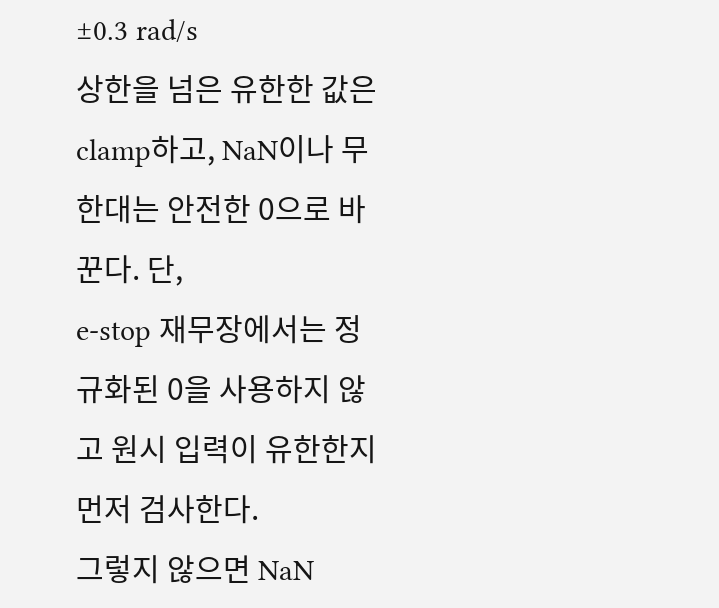±0.3 rad/s
상한을 넘은 유한한 값은 clamp하고, NaN이나 무한대는 안전한 0으로 바꾼다. 단,
e-stop 재무장에서는 정규화된 0을 사용하지 않고 원시 입력이 유한한지 먼저 검사한다.
그렇지 않으면 NaN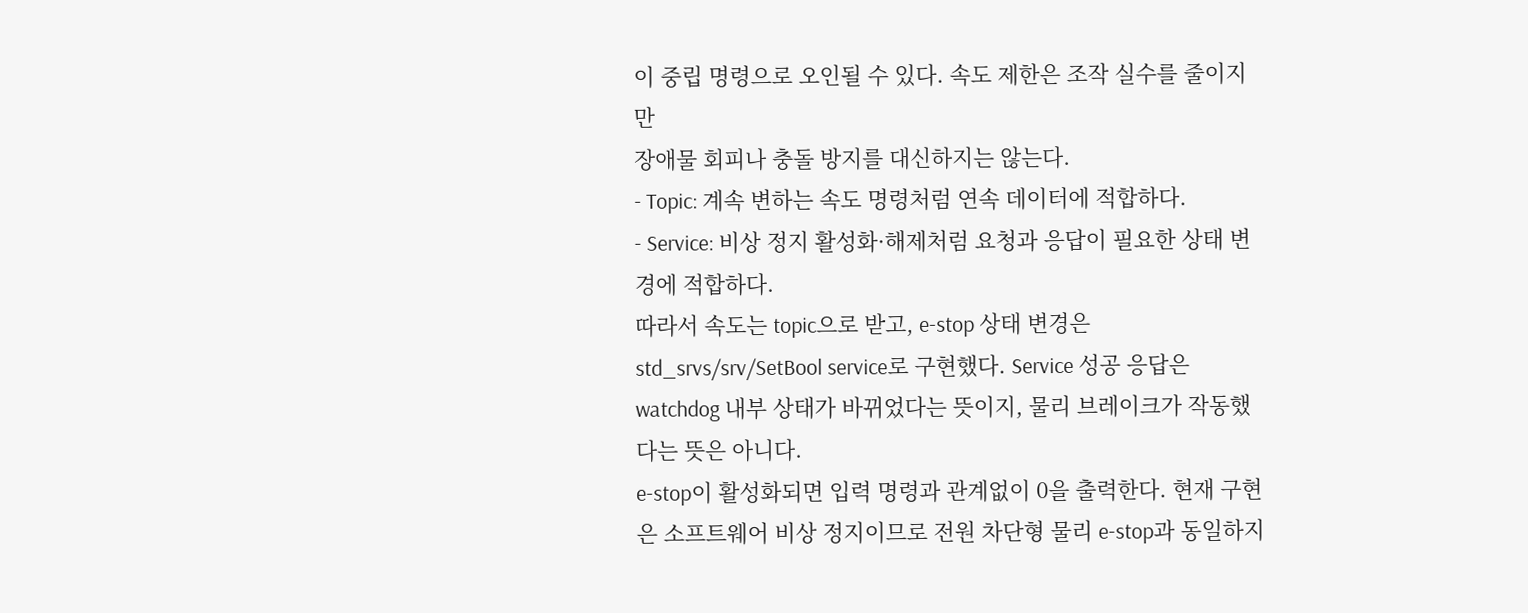이 중립 명령으로 오인될 수 있다. 속도 제한은 조작 실수를 줄이지만
장애물 회피나 충돌 방지를 대신하지는 않는다.
- Topic: 계속 변하는 속도 명령처럼 연속 데이터에 적합하다.
- Service: 비상 정지 활성화·해제처럼 요청과 응답이 필요한 상태 변경에 적합하다.
따라서 속도는 topic으로 받고, e-stop 상태 변경은 std_srvs/srv/SetBool service로 구현했다. Service 성공 응답은 watchdog 내부 상태가 바뀌었다는 뜻이지, 물리 브레이크가 작동했다는 뜻은 아니다.
e-stop이 활성화되면 입력 명령과 관계없이 0을 출력한다. 현재 구현은 소프트웨어 비상 정지이므로 전원 차단형 물리 e-stop과 동일하지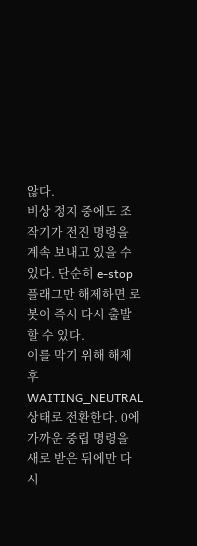않다.
비상 정지 중에도 조작기가 전진 명령을 계속 보내고 있을 수 있다. 단순히 e-stop 플래그만 해제하면 로봇이 즉시 다시 출발할 수 있다.
이를 막기 위해 해제 후 WAITING_NEUTRAL 상태로 전환한다. 0에 가까운 중립 명령을 새로 받은 뒤에만 다시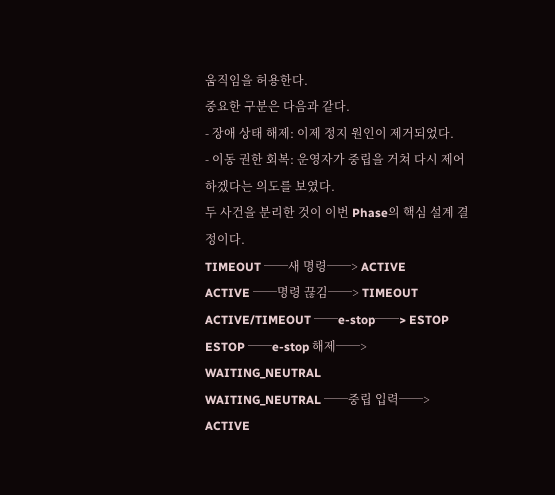움직임을 허용한다.
중요한 구분은 다음과 같다.
- 장애 상태 해제: 이제 정지 원인이 제거되었다.
- 이동 권한 회복: 운영자가 중립을 거쳐 다시 제어하겠다는 의도를 보였다.
두 사건을 분리한 것이 이번 Phase의 핵심 설계 결정이다.
TIMEOUT ──새 명령──> ACTIVE
ACTIVE ──명령 끊김──> TIMEOUT
ACTIVE/TIMEOUT ──e-stop──> ESTOP
ESTOP ──e-stop 해제──> WAITING_NEUTRAL
WAITING_NEUTRAL ──중립 입력──> ACTIVE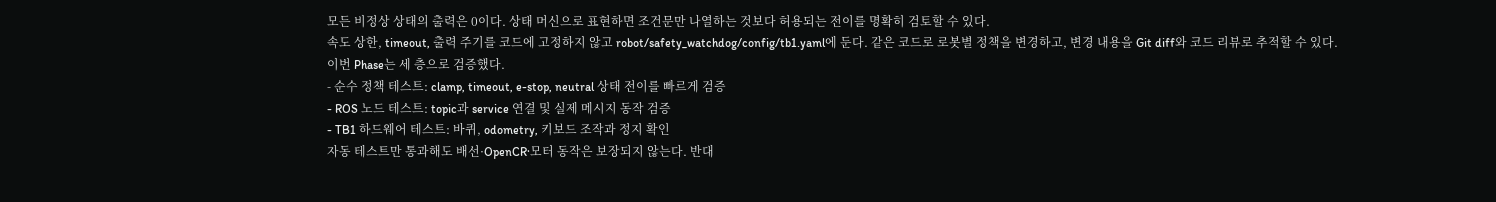모든 비정상 상태의 출력은 0이다. 상태 머신으로 표현하면 조건문만 나열하는 것보다 허용되는 전이를 명확히 검토할 수 있다.
속도 상한, timeout, 출력 주기를 코드에 고정하지 않고 robot/safety_watchdog/config/tb1.yaml에 둔다. 같은 코드로 로봇별 정책을 변경하고, 변경 내용을 Git diff와 코드 리뷰로 추적할 수 있다.
이번 Phase는 세 층으로 검증했다.
- 순수 정책 테스트: clamp, timeout, e-stop, neutral 상태 전이를 빠르게 검증
- ROS 노드 테스트: topic과 service 연결 및 실제 메시지 동작 검증
- TB1 하드웨어 테스트: 바퀴, odometry, 키보드 조작과 정지 확인
자동 테스트만 통과해도 배선·OpenCR·모터 동작은 보장되지 않는다. 반대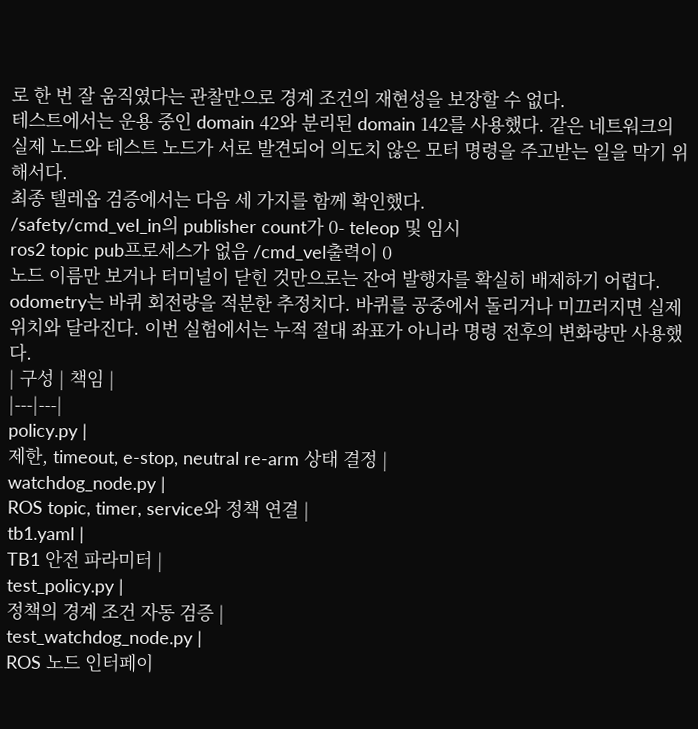로 한 번 잘 움직였다는 관찰만으로 경계 조건의 재현성을 보장할 수 없다.
테스트에서는 운용 중인 domain 42와 분리된 domain 142를 사용했다. 같은 네트워크의 실제 노드와 테스트 노드가 서로 발견되어 의도치 않은 모터 명령을 주고받는 일을 막기 위해서다.
최종 텔레옵 검증에서는 다음 세 가지를 함께 확인했다.
/safety/cmd_vel_in의 publisher count가 0- teleop 및 임시
ros2 topic pub프로세스가 없음 /cmd_vel출력이 0
노드 이름만 보거나 터미널이 닫힌 것만으로는 잔여 발행자를 확실히 배제하기 어렵다.
odometry는 바퀴 회전량을 적분한 추정치다. 바퀴를 공중에서 돌리거나 미끄러지면 실제 위치와 달라진다. 이번 실험에서는 누적 절대 좌표가 아니라 명령 전후의 변화량만 사용했다.
| 구성 | 책임 |
|---|---|
policy.py |
제한, timeout, e-stop, neutral re-arm 상태 결정 |
watchdog_node.py |
ROS topic, timer, service와 정책 연결 |
tb1.yaml |
TB1 안전 파라미터 |
test_policy.py |
정책의 경계 조건 자동 검증 |
test_watchdog_node.py |
ROS 노드 인터페이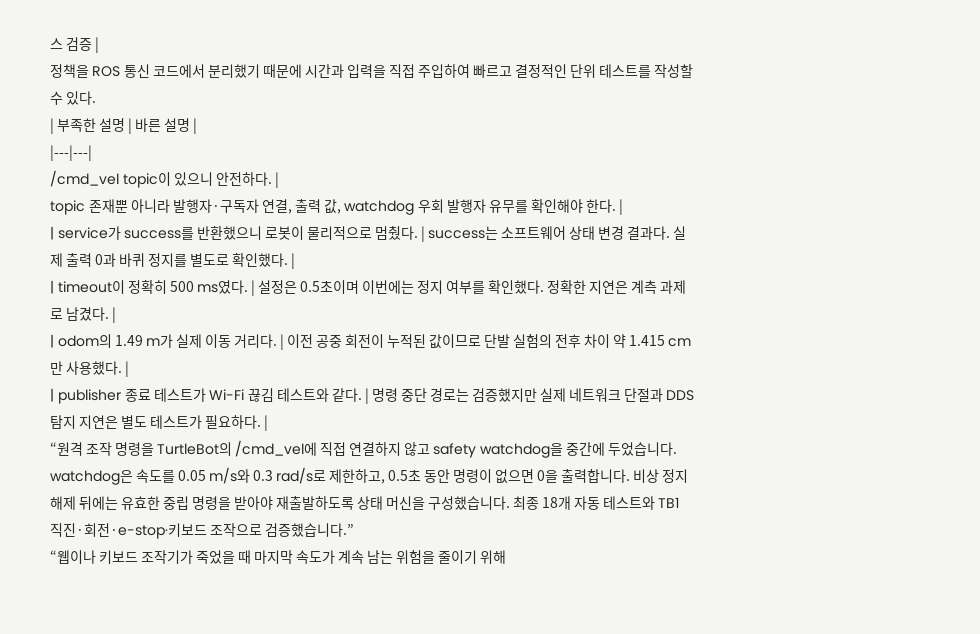스 검증 |
정책을 ROS 통신 코드에서 분리했기 때문에 시간과 입력을 직접 주입하여 빠르고 결정적인 단위 테스트를 작성할 수 있다.
| 부족한 설명 | 바른 설명 |
|---|---|
/cmd_vel topic이 있으니 안전하다. |
topic 존재뿐 아니라 발행자·구독자 연결, 출력 값, watchdog 우회 발행자 유무를 확인해야 한다. |
| service가 success를 반환했으니 로봇이 물리적으로 멈췄다. | success는 소프트웨어 상태 변경 결과다. 실제 출력 0과 바퀴 정지를 별도로 확인했다. |
| timeout이 정확히 500 ms였다. | 설정은 0.5초이며 이번에는 정지 여부를 확인했다. 정확한 지연은 계측 과제로 남겼다. |
| odom의 1.49 m가 실제 이동 거리다. | 이전 공중 회전이 누적된 값이므로 단발 실험의 전후 차이 약 1.415 cm만 사용했다. |
| publisher 종료 테스트가 Wi-Fi 끊김 테스트와 같다. | 명령 중단 경로는 검증했지만 실제 네트워크 단절과 DDS 탐지 지연은 별도 테스트가 필요하다. |
“원격 조작 명령을 TurtleBot의 /cmd_vel에 직접 연결하지 않고 safety watchdog을 중간에 두었습니다. watchdog은 속도를 0.05 m/s와 0.3 rad/s로 제한하고, 0.5초 동안 명령이 없으면 0을 출력합니다. 비상 정지 해제 뒤에는 유효한 중립 명령을 받아야 재출발하도록 상태 머신을 구성했습니다. 최종 18개 자동 테스트와 TB1 직진·회전·e-stop·키보드 조작으로 검증했습니다.”
“웹이나 키보드 조작기가 죽었을 때 마지막 속도가 계속 남는 위험을 줄이기 위해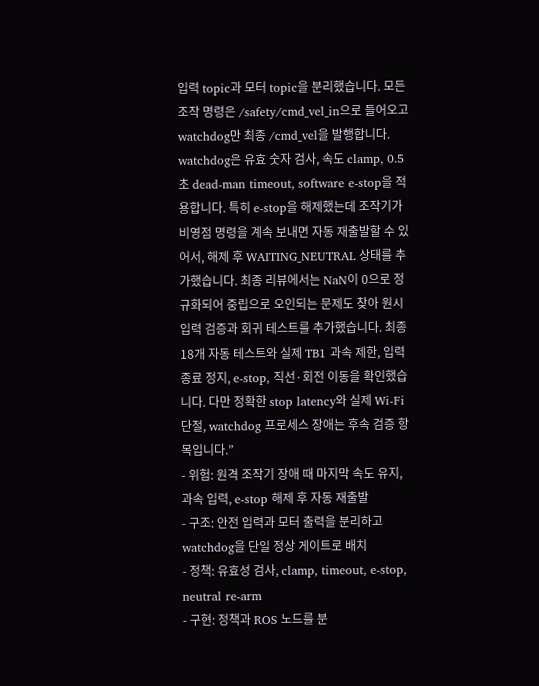입력 topic과 모터 topic을 분리했습니다. 모든 조작 명령은 /safety/cmd_vel_in으로 들어오고 watchdog만 최종 /cmd_vel을 발행합니다. watchdog은 유효 숫자 검사, 속도 clamp, 0.5초 dead-man timeout, software e-stop을 적용합니다. 특히 e-stop을 해제했는데 조작기가 비영점 명령을 계속 보내면 자동 재출발할 수 있어서, 해제 후 WAITING_NEUTRAL 상태를 추가했습니다. 최종 리뷰에서는 NaN이 0으로 정규화되어 중립으로 오인되는 문제도 찾아 원시 입력 검증과 회귀 테스트를 추가했습니다. 최종 18개 자동 테스트와 실제 TB1 과속 제한, 입력 종료 정지, e-stop, 직선·회전 이동을 확인했습니다. 다만 정확한 stop latency와 실제 Wi-Fi 단절, watchdog 프로세스 장애는 후속 검증 항목입니다.”
- 위험: 원격 조작기 장애 때 마지막 속도 유지, 과속 입력, e-stop 해제 후 자동 재출발
- 구조: 안전 입력과 모터 출력을 분리하고 watchdog을 단일 정상 게이트로 배치
- 정책: 유효성 검사, clamp, timeout, e-stop, neutral re-arm
- 구현: 정책과 ROS 노드를 분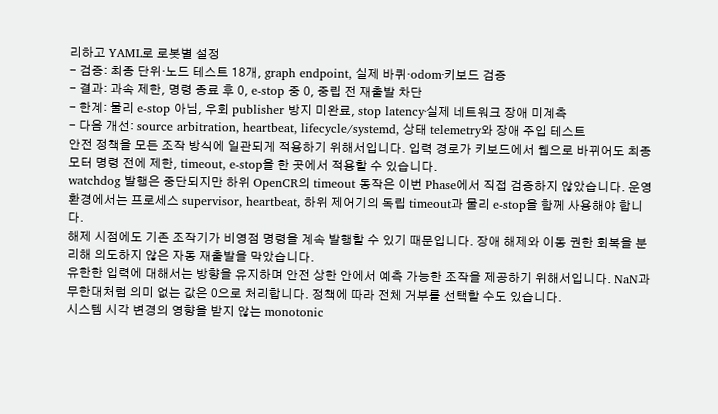리하고 YAML로 로봇별 설정
- 검증: 최종 단위·노드 테스트 18개, graph endpoint, 실제 바퀴·odom·키보드 검증
- 결과: 과속 제한, 명령 종료 후 0, e-stop 중 0, 중립 전 재출발 차단
- 한계: 물리 e-stop 아님, 우회 publisher 방지 미완료, stop latency·실제 네트워크 장애 미계측
- 다음 개선: source arbitration, heartbeat, lifecycle/systemd, 상태 telemetry와 장애 주입 테스트
안전 정책을 모든 조작 방식에 일관되게 적용하기 위해서입니다. 입력 경로가 키보드에서 웹으로 바뀌어도 최종 모터 명령 전에 제한, timeout, e-stop을 한 곳에서 적용할 수 있습니다.
watchdog 발행은 중단되지만 하위 OpenCR의 timeout 동작은 이번 Phase에서 직접 검증하지 않았습니다. 운영 환경에서는 프로세스 supervisor, heartbeat, 하위 제어기의 독립 timeout과 물리 e-stop을 함께 사용해야 합니다.
해제 시점에도 기존 조작기가 비영점 명령을 계속 발행할 수 있기 때문입니다. 장애 해제와 이동 권한 회복을 분리해 의도하지 않은 자동 재출발을 막았습니다.
유한한 입력에 대해서는 방향을 유지하며 안전 상한 안에서 예측 가능한 조작을 제공하기 위해서입니다. NaN과 무한대처럼 의미 없는 값은 0으로 처리합니다. 정책에 따라 전체 거부를 선택할 수도 있습니다.
시스템 시각 변경의 영향을 받지 않는 monotonic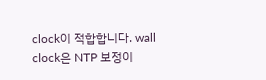clock이 적합합니다. wall clock은 NTP 보정이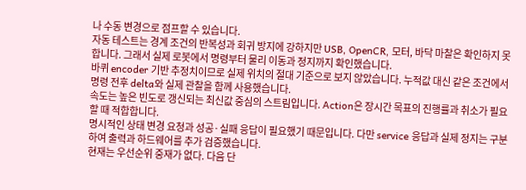나 수동 변경으로 점프할 수 있습니다.
자동 테스트는 경계 조건의 반복성과 회귀 방지에 강하지만 USB, OpenCR, 모터, 바닥 마찰은 확인하지 못합니다. 그래서 실제 로봇에서 명령부터 물리 이동과 정지까지 확인했습니다.
바퀴 encoder 기반 추정치이므로 실제 위치의 절대 기준으로 보지 않았습니다. 누적값 대신 같은 조건에서 명령 전후 delta와 실제 관찰을 함께 사용했습니다.
속도는 높은 빈도로 갱신되는 최신값 중심의 스트림입니다. Action은 장시간 목표의 진행률과 취소가 필요할 때 적합합니다.
명시적인 상태 변경 요청과 성공·실패 응답이 필요했기 때문입니다. 다만 service 응답과 실제 정지는 구분하여 출력과 하드웨어를 추가 검증했습니다.
현재는 우선순위 중재가 없다. 다음 단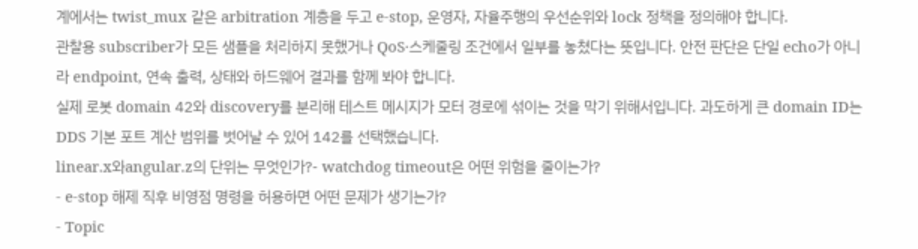계에서는 twist_mux 같은 arbitration 계층을 두고 e-stop, 운영자, 자율주행의 우선순위와 lock 정책을 정의해야 합니다.
관찰용 subscriber가 모든 샘플을 처리하지 못했거나 QoS·스케줄링 조건에서 일부를 놓쳤다는 뜻입니다. 안전 판단은 단일 echo가 아니라 endpoint, 연속 출력, 상태와 하드웨어 결과를 함께 봐야 합니다.
실제 로봇 domain 42와 discovery를 분리해 테스트 메시지가 모터 경로에 섞이는 것을 막기 위해서입니다. 과도하게 큰 domain ID는 DDS 기본 포트 계산 범위를 벗어날 수 있어 142를 선택했습니다.
linear.x와angular.z의 단위는 무엇인가?- watchdog timeout은 어떤 위험을 줄이는가?
- e-stop 해제 직후 비영점 명령을 허용하면 어떤 문제가 생기는가?
- Topic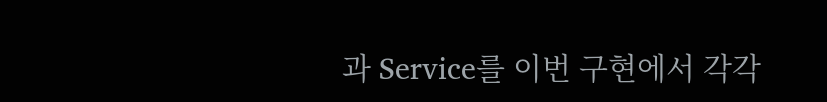과 Service를 이번 구현에서 각각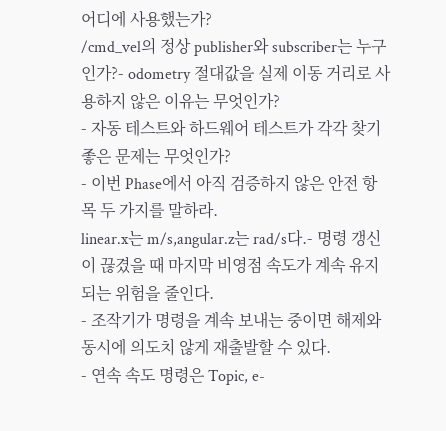어디에 사용했는가?
/cmd_vel의 정상 publisher와 subscriber는 누구인가?- odometry 절대값을 실제 이동 거리로 사용하지 않은 이유는 무엇인가?
- 자동 테스트와 하드웨어 테스트가 각각 찾기 좋은 문제는 무엇인가?
- 이번 Phase에서 아직 검증하지 않은 안전 항목 두 가지를 말하라.
linear.x는 m/s,angular.z는 rad/s다.- 명령 갱신이 끊겼을 때 마지막 비영점 속도가 계속 유지되는 위험을 줄인다.
- 조작기가 명령을 계속 보내는 중이면 해제와 동시에 의도치 않게 재출발할 수 있다.
- 연속 속도 명령은 Topic, e-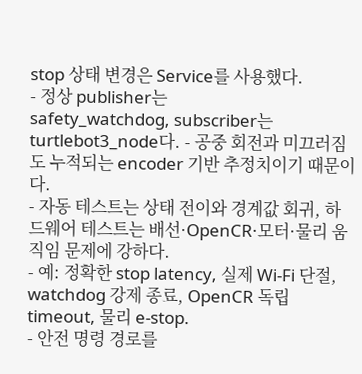stop 상태 변경은 Service를 사용했다.
- 정상 publisher는
safety_watchdog, subscriber는turtlebot3_node다. - 공중 회전과 미끄러짐도 누적되는 encoder 기반 추정치이기 때문이다.
- 자동 테스트는 상태 전이와 경계값 회귀, 하드웨어 테스트는 배선·OpenCR·모터·물리 움직임 문제에 강하다.
- 예: 정확한 stop latency, 실제 Wi-Fi 단절, watchdog 강제 종료, OpenCR 독립 timeout, 물리 e-stop.
- 안전 명령 경로를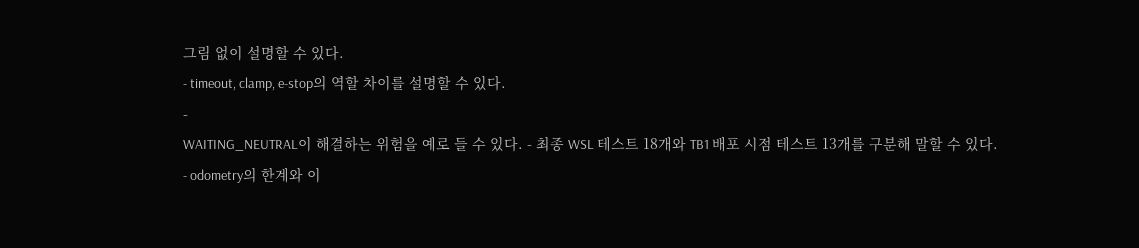그림 없이 설명할 수 있다.
- timeout, clamp, e-stop의 역할 차이를 설명할 수 있다.
-
WAITING_NEUTRAL이 해결하는 위험을 예로 들 수 있다. - 최종 WSL 테스트 18개와 TB1 배포 시점 테스트 13개를 구분해 말할 수 있다.
- odometry의 한계와 이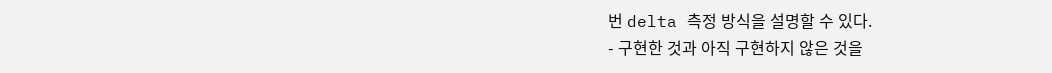번 delta 측정 방식을 설명할 수 있다.
- 구현한 것과 아직 구현하지 않은 것을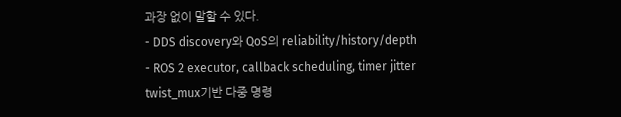과장 없이 말할 수 있다.
- DDS discovery와 QoS의 reliability/history/depth
- ROS 2 executor, callback scheduling, timer jitter
twist_mux기반 다중 명령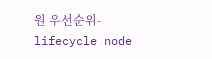원 우선순위- lifecycle node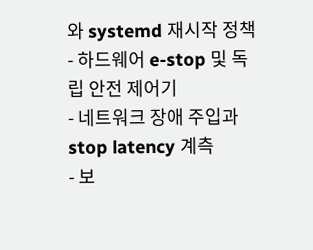와 systemd 재시작 정책
- 하드웨어 e-stop 및 독립 안전 제어기
- 네트워크 장애 주입과 stop latency 계측
- 보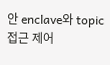안 enclave와 topic 접근 제어